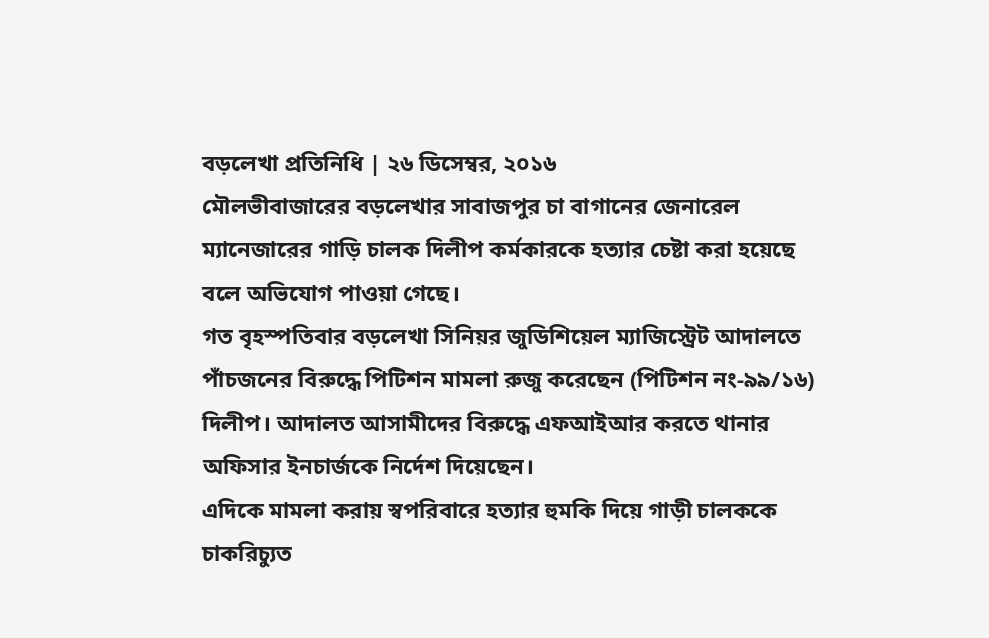বড়লেখা প্রতিনিধি | ২৬ ডিসেম্বর, ২০১৬
মৌলভীবাজারের বড়লেখার সাবাজপুর চা বাগানের জেনারেল ম্যানেজারের গাড়ি চালক দিলীপ কর্মকারকে হত্যার চেষ্টা করা হয়েছে বলে অভিযোগ পাওয়া গেছে।
গত বৃহস্পতিবার বড়লেখা সিনিয়র জুডিশিয়েল ম্যাজিস্ট্রেট আদালতে পাঁচজনের বিরুদ্ধে পিটিশন মামলা রুজু করেছেন (পিটিশন নং-৯৯/১৬) দিলীপ। আদালত আসামীদের বিরুদ্ধে এফআইআর করতে থানার অফিসার ইনচার্জকে নির্দেশ দিয়েছেন।
এদিকে মামলা করায় স্বপরিবারে হত্যার হুমকি দিয়ে গাড়ী চালককে চাকরিচ্যুত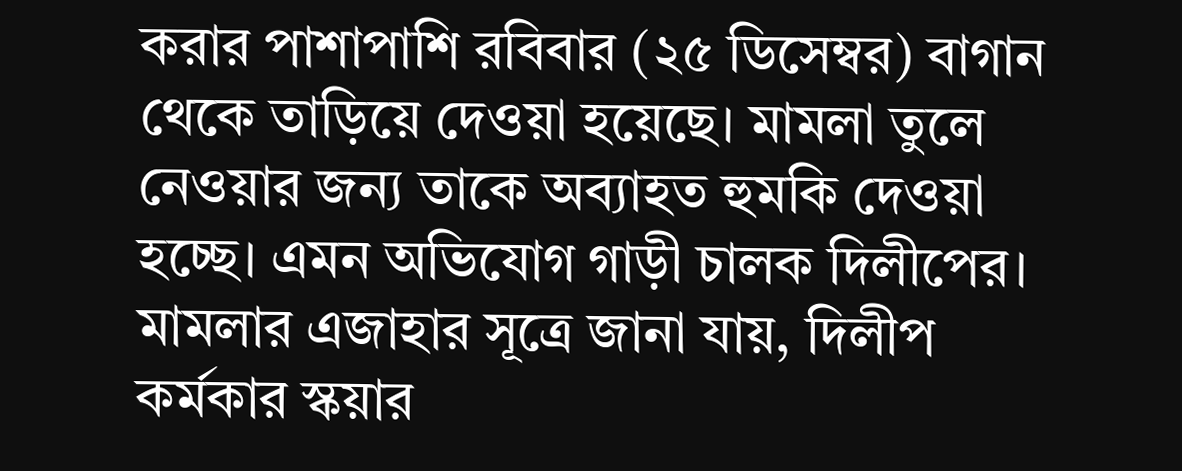করার পাশাপাশি রবিবার (২৫ ডিসেম্বর) বাগান থেকে তাড়িয়ে দেওয়া হয়েছে। মামলা তুলে নেওয়ার জন্য তাকে অব্যাহত হুমকি দেওয়া হচ্ছে। এমন অভিযোগ গাড়ী চালক দিলীপের।
মামলার এজাহার সূত্রে জানা যায়, দিলীপ কর্মকার স্কয়ার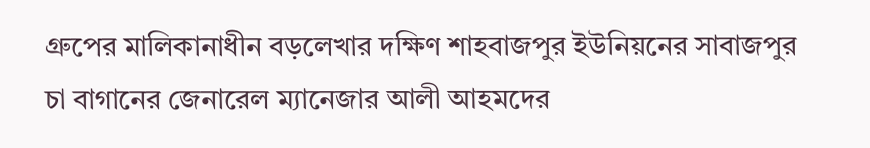গ্রুপের মালিকানাধীন বড়লেখার দক্ষিণ শাহবাজপুর ইউনিয়নের সাবাজপুর চা বাগানের জেনারেল ম্যানেজার আলী আহমদের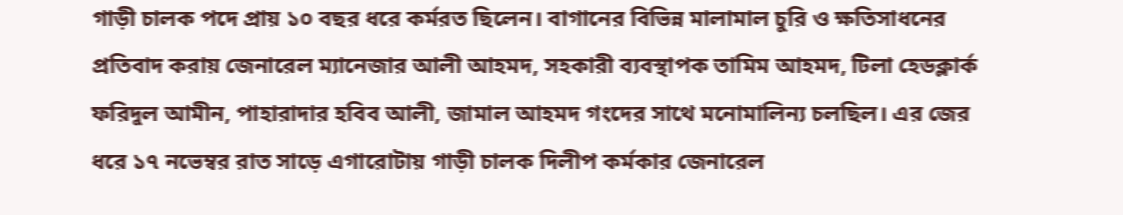গাড়ী চালক পদে প্রায় ১০ বছর ধরে কর্মরত ছিলেন। বাগানের বিভিন্ন মালামাল চুরি ও ক্ষতিসাধনের প্রতিবাদ করায় জেনারেল ম্যানেজার আলী আহমদ, সহকারী ব্যবস্থাপক তামিম আহমদ, টিলা হেডক্লার্ক ফরিদুল আমীন, পাহারাদার হবিব আলী, জামাল আহমদ গংদের সাথে মনোমালিন্য চলছিল। এর জের ধরে ১৭ নভেম্বর রাত সাড়ে এগারোটায় গাড়ী চালক দিলীপ কর্মকার জেনারেল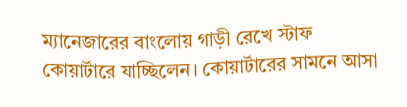ম্যানেজারের বাংলোয় গাড়ী রেখে স্টাফ কোয়ার্টারে যাচ্ছিলেন। কোয়ার্টারের সামনে আসা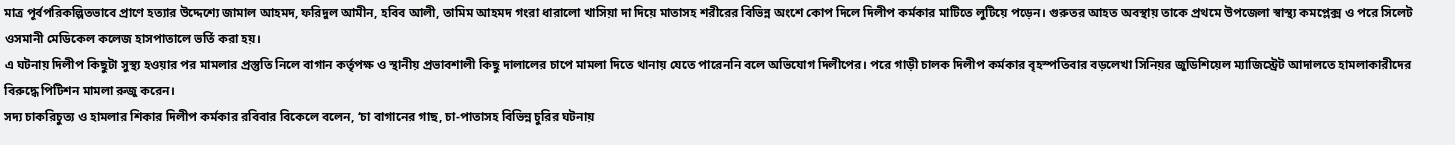মাত্র পূর্বপরিকল্পিতভাবে প্রাণে হত্যার উদ্দেশ্যে জামাল আহমদ, ফরিদুল আমীন, হবিব আলী, তামিম আহমদ গংরা ধারালো খাসিয়া দা দিয়ে মাতাসহ শরীরের বিভিন্ন অংশে কোপ দিলে দিলীপ কর্মকার মাটিতে লুটিয়ে পড়েন। গুরুতর আহত অবস্থায় তাকে প্রথমে উপজেলা স্বাস্থ্য কমপ্লেক্স ও পরে সিলেট ওসমানী মেডিকেল কলেজ হাসপাতালে ভর্তি করা হয়।
এ ঘটনায় দিলীপ কিছুটা সুস্থ্য হওয়ার পর মামলার প্রস্তুতি নিলে বাগান কর্তৃপক্ষ ও স্থানীয় প্রভাবশালী কিছু দালালের চাপে মামলা দিতে থানায় যেতে পারেননি বলে অভিযোগ দিলীপের। পরে গাড়ী চালক দিলীপ কর্মকার বৃহস্পতিবার বড়লেখা সিনিয়র জুডিশিয়েল ম্যাজিস্ট্রেট আদালতে হামলাকারীদের বিরুদ্ধে পিটিশন মামলা রুজু করেন।
সদ্য চাকরিচুত্য ও হামলার শিকার দিলীপ কর্মকার রবিবার বিকেলে বলেন, ‘চা বাগানের গাছ, চা-পাতাসহ বিভিন্ন চুরির ঘটনায়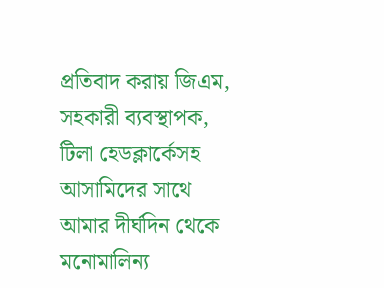প্রতিবাদ করায় জিএম, সহকারী ব্যবস্থাপক, টিলা হেডক্লার্কেসহ আসামিদের সাথে আমার দীর্ঘদিন থেকে মনোমালিন্য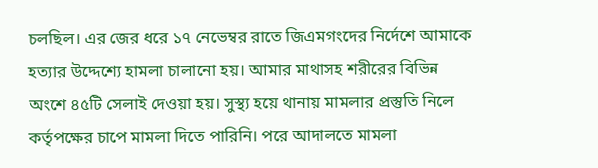চলছিল। এর জের ধরে ১৭ নেভেম্বর রাতে জিএমগংদের নির্দেশে আমাকে হত্যার উদ্দেশ্যে হামলা চালানো হয়। আমার মাথাসহ শরীরের বিভিন্ন অংশে ৪৫টি সেলাই দেওয়া হয়। সুস্থ্য হয়ে থানায় মামলার প্রস্তুতি নিলে কর্তৃপক্ষের চাপে মামলা দিতে পারিনি। পরে আদালতে মামলা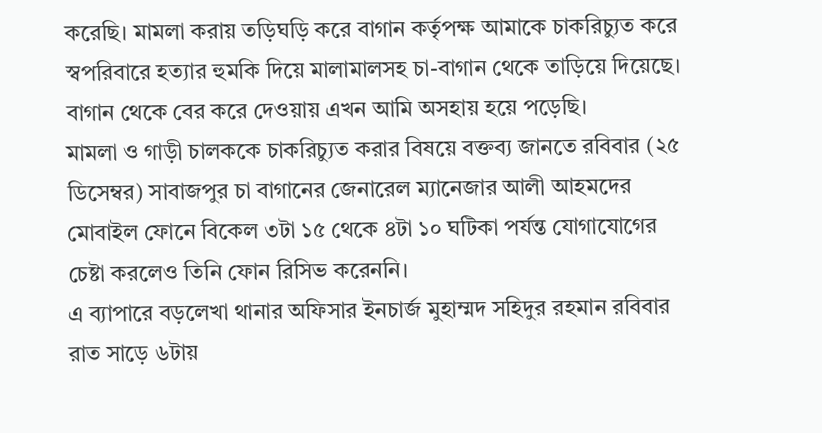করেছি। মামলা করায় তড়িঘড়ি করে বাগান কর্তৃপক্ষ আমাকে চাকরিচ্যুত করে স্বপরিবারে হত্যার হুমকি দিয়ে মালামালসহ চা-বাগান থেকে তাড়িয়ে দিয়েছে। বাগান থেকে বের করে দেওয়ায় এখন আমি অসহায় হয়ে পড়েছি।
মামলা ও গাড়ী চালককে চাকরিচ্যুত করার বিষয়ে বক্তব্য জানতে রবিবার (২৫ ডিসেম্বর) সাবাজপুর চা বাগানের জেনারেল ম্যানেজার আলী আহমদের মোবাইল ফোনে বিকেল ৩টা ১৫ থেকে ৪টা ১০ ঘটিকা পর্যন্ত যোগাযোগের চেষ্টা করলেও তিনি ফোন রিসিভ করেননি।
এ ব্যাপারে বড়লেখা থানার অফিসার ইনচার্জ মুহাম্মদ সহিদুর রহমান রবিবার রাত সাড়ে ৬টায়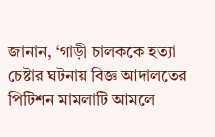জানান, ‘গাড়ী চালককে হত্যা চেষ্টার ঘটনায় বিজ্ঞ আদালতের পিটিশন মামলাটি আমলে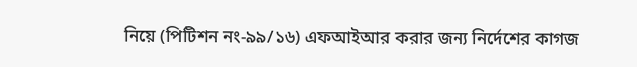নিয়ে (পিটিশন নং-৯৯/১৬) এফআইআর করার জন্য নির্দেশের কাগজ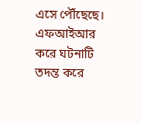এসে পৌঁছেছে। এফআইআর করে ঘটনাটি তদন্ত করে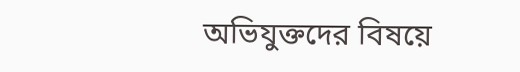অভিযুক্তদের বিষয়ে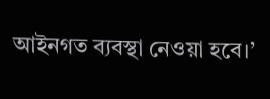আইনগত ব্যবস্থা নেওয়া হবে।’